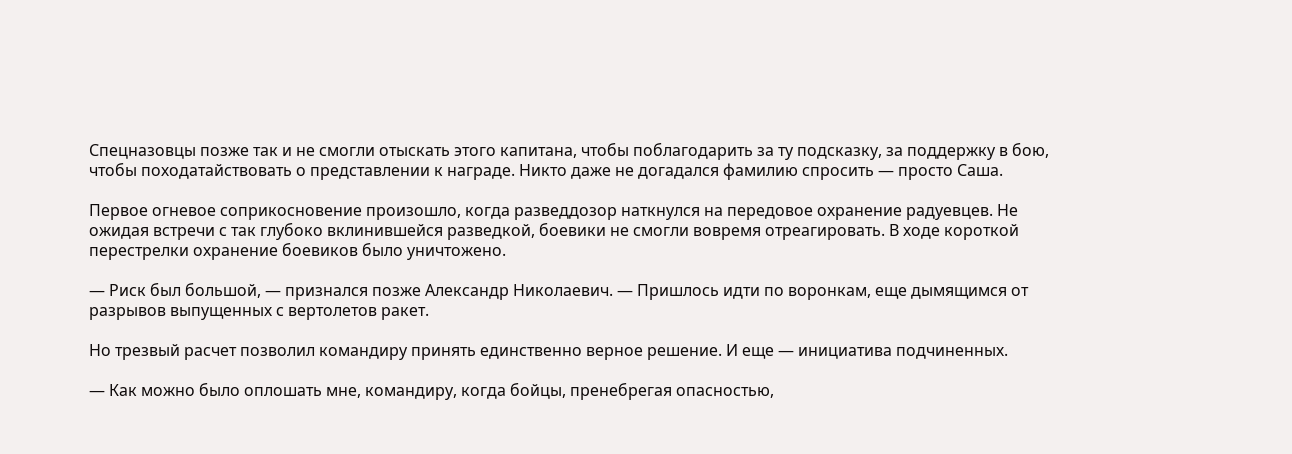Спецназовцы позже так и не смогли отыскать этого капитана, чтобы поблагодарить за ту подсказку, за поддержку в бою, чтобы походатайствовать о представлении к награде. Никто даже не догадался фамилию спросить — просто Саша.

Первое огневое соприкосновение произошло, когда разведдозор наткнулся на передовое охранение радуевцев. Не ожидая встречи с так глубоко вклинившейся разведкой, боевики не смогли вовремя отреагировать. В ходе короткой перестрелки охранение боевиков было уничтожено.

— Риск был большой, — признался позже Александр Николаевич. — Пришлось идти по воронкам, еще дымящимся от разрывов выпущенных с вертолетов ракет.

Но трезвый расчет позволил командиру принять единственно верное решение. И еще — инициатива подчиненных.

— Как можно было оплошать мне, командиру, когда бойцы, пренебрегая опасностью,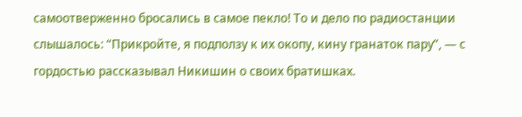самоотверженно бросались в самое пекло! То и дело по радиостанции слышалось: “Прикройте, я подползу к их окопу, кину гранаток пару”, — с гордостью рассказывал Никишин о своих братишках.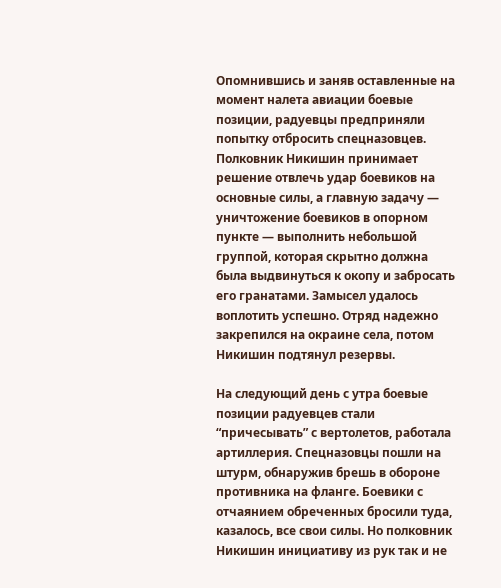Опомнившись и заняв оставленные на момент налета авиации боевые позиции, радуевцы предприняли попытку отбросить спецназовцев. Полковник Никишин принимает решение отвлечь удар боевиков на основные силы, а главную задачу — уничтожение боевиков в опорном пункте — выполнить небольшой группой, которая скрытно должна была выдвинуться к окопу и забросать его гранатами. Замысел удалось воплотить успешно. Отряд надежно закрепился на окраине села, потом Никишин подтянул резервы.

На следующий день с утра боевые позиции радуевцев стали “причесывать” с вертолетов, работала артиллерия. Спецназовцы пошли на штурм, обнаружив брешь в обороне противника на фланге. Боевики с отчаянием обреченных бросили туда, казалось, все свои силы. Но полковник Никишин инициативу из рук так и не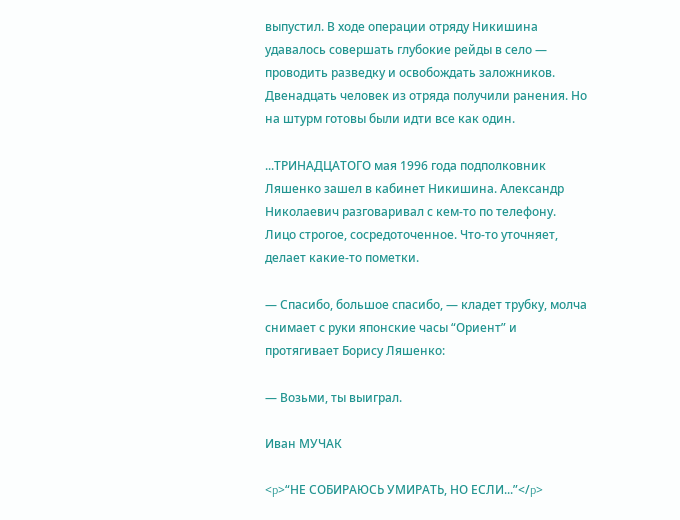выпустил. В ходе операции отряду Никишина удавалось совершать глубокие рейды в село — проводить разведку и освобождать заложников. Двенадцать человек из отряда получили ранения. Но на штурм готовы были идти все как один.

...ТРИНАДЦАТОГО мая 1996 года подполковник Ляшенко зашел в кабинет Никишина. Александр Николаевич разговаривал с кем-то по телефону. Лицо строгое, сосредоточенное. Что-то уточняет, делает какие-то пометки.

— Спасибо, большое спасибо, — кладет трубку, молча снимает с руки японские часы “Ориент” и протягивает Борису Ляшенко:

— Возьми, ты выиграл.

Иван МУЧАК

<p>“НЕ СОБИРАЮСЬ УМИРАТЬ, НО ЕСЛИ...”</p>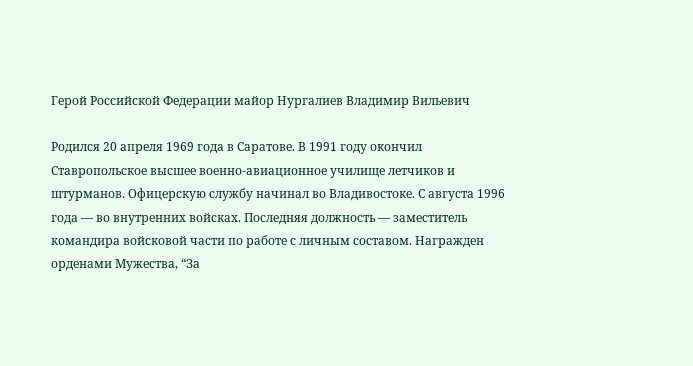Герой Российской Федерации майор Нургалиев Владимир Вильевич

Родился 20 апреля 1969 года в Саратове. В 1991 году окончил Ставропольское высшее военно-авиационное училище летчиков и штурманов. Офицерскую службу начинал во Владивостоке. С августа 1996 года — во внутренних войсках. Последняя должность — заместитель командира войсковой части по работе с личным составом. Награжден орденами Мужества, “За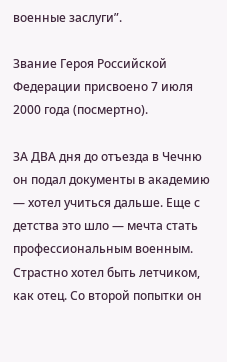военные заслуги”.

Звание Героя Российской Федерации присвоено 7 июля 2000 года (посмертно).

ЗА ДВА дня до отъезда в Чечню он подал документы в академию — хотел учиться дальше. Еще с детства это шло — мечта стать профессиональным военным. Страстно хотел быть летчиком, как отец. Со второй попытки он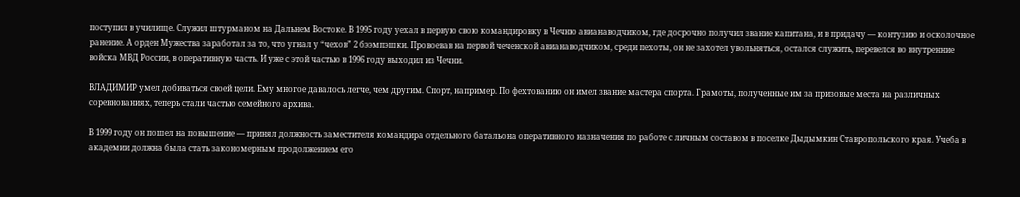поступил в училище. Служил штурманом на Дальнем Востоке. В 1995 году уехал в первую свою командировку в Чечню авианаводчиком, где досрочно получил звание капитана, и в придачу — контузию и осколочное ранение. А орден Мужества заработал за то, что угнал у “чехов” 2 бээмпэшки. Провоевав на первой чеченской авианаводчиком, среди пехоты, он не захотел увольняться, остался служить, перевелся во внутренние войска МВД России, в оперативную часть. И уже с этой частью в 1996 году выходил из Чечни.

ВЛАДИМИР умел добиваться своей цели. Ему многое давалось легче, чем другим. Спорт, например. По фехтованию он имел звание мастера спорта. Грамоты, полученные им за призовые места на различных соревнованиях, теперь стали частью семейного архива.

В 1999 году он пошел на повышение — принял должность заместителя командира отдельного батальона оперативного назначения по работе с личным составом в поселке Дыдымкин Ставропольского края. Учеба в академии должна была стать закономерным продолжением его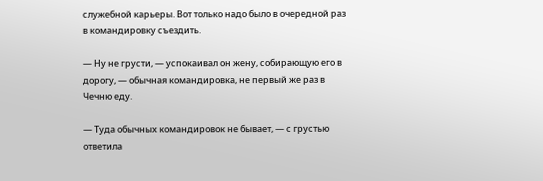служебной карьеры. Вот только надо было в очередной раз в командировку съездить.

— Ну не грусти, — успокаивал он жену, собирающую его в дорогу, — обычная командировка, не первый же раз в Чечню еду.

— Туда обычных командировок не бывает, — с грустью ответила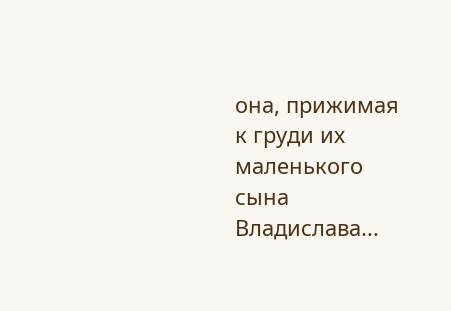она, прижимая к груди их маленького сына Владислава...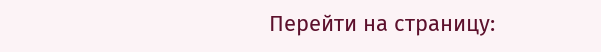Перейти на страницу: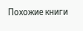Похожие книги